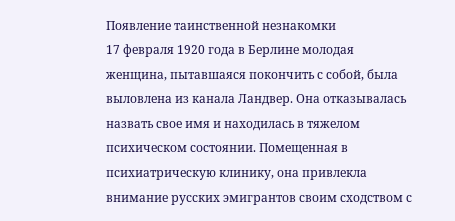Появление таинственной незнакомки
17 февраля 1920 года в Берлине молодая женщина, пытавшаяся покончить с собой, была выловлена из канала Ландвер. Она отказывалась назвать свое имя и находилась в тяжелом психическом состоянии. Помещенная в психиатрическую клинику, она привлекла внимание русских эмигрантов своим сходством с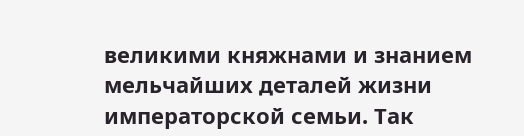великими княжнами и знанием мельчайших деталей жизни императорской семьи. Так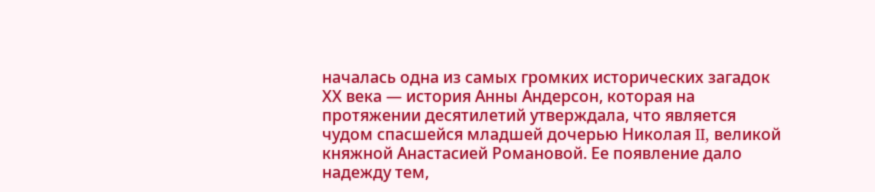началась одна из самых громких исторических загадок ХХ века — история Анны Андерсон, которая на протяжении десятилетий утверждала, что является чудом спасшейся младшей дочерью Николая II, великой княжной Анастасией Романовой. Ее появление дало надежду тем,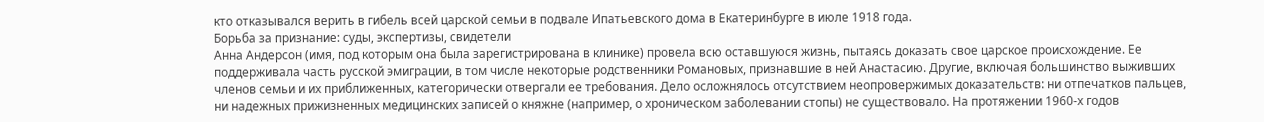кто отказывался верить в гибель всей царской семьи в подвале Ипатьевского дома в Екатеринбурге в июле 1918 года.
Борьба за признание: суды, экспертизы, свидетели
Анна Андерсон (имя, под которым она была зарегистрирована в клинике) провела всю оставшуюся жизнь, пытаясь доказать свое царское происхождение. Ее поддерживала часть русской эмиграции, в том числе некоторые родственники Романовых, признавшие в ней Анастасию. Другие, включая большинство выживших членов семьи и их приближенных, категорически отвергали ее требования. Дело осложнялось отсутствием неопровержимых доказательств: ни отпечатков пальцев, ни надежных прижизненных медицинских записей о княжне (например, о хроническом заболевании стопы) не существовало. На протяжении 1960-х годов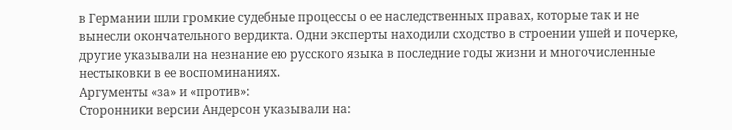в Германии шли громкие судебные процессы о ее наследственных правах, которые так и не вынесли окончательного вердикта. Одни эксперты находили сходство в строении ушей и почерке, другие указывали на незнание ею русского языка в последние годы жизни и многочисленные нестыковки в ее воспоминаниях.
Аргументы «за» и «против»:
Сторонники версии Андерсон указывали на: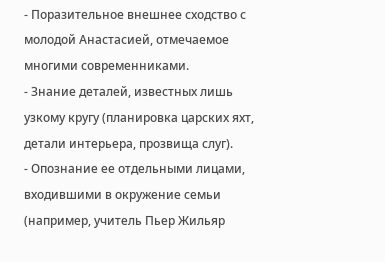- Поразительное внешнее сходство с молодой Анастасией, отмечаемое многими современниками.
- Знание деталей, известных лишь узкому кругу (планировка царских яхт, детали интерьера, прозвища слуг).
- Опознание ее отдельными лицами, входившими в окружение семьи (например, учитель Пьер Жильяр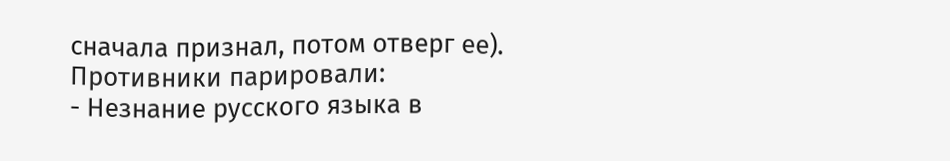сначала признал, потом отверг ее).
Противники парировали:
- Незнание русского языка в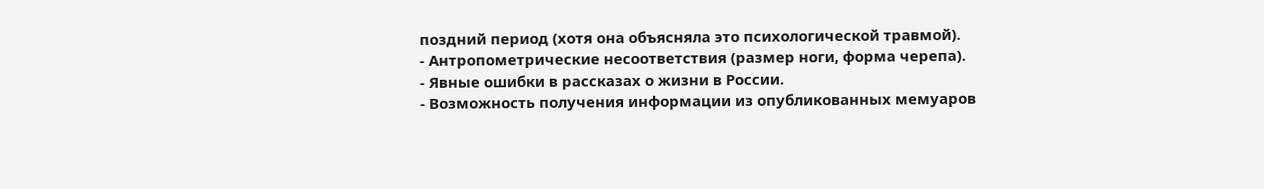поздний период (хотя она объясняла это психологической травмой).
- Антропометрические несоответствия (размер ноги, форма черепа).
- Явные ошибки в рассказах о жизни в России.
- Возможность получения информации из опубликованных мемуаров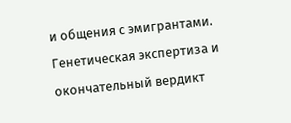и общения с эмигрантами.
Генетическая экспертиза и окончательный вердикт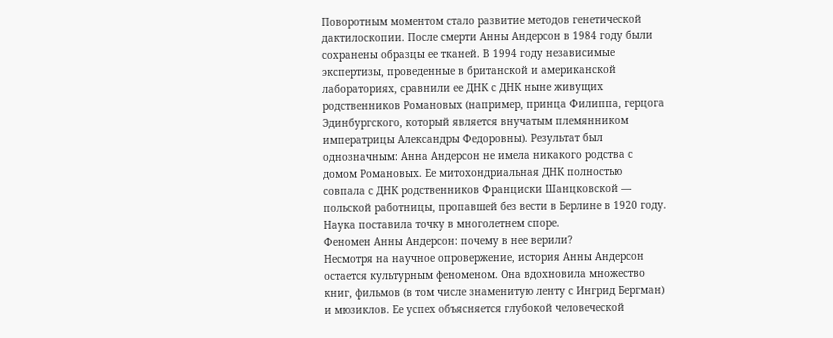Поворотным моментом стало развитие методов генетической дактилоскопии. После смерти Анны Андерсон в 1984 году были сохранены образцы ее тканей. В 1994 году независимые экспертизы, проведенные в британской и американской лабораториях, сравнили ее ДНК с ДНК ныне живущих родственников Романовых (например, принца Филиппа, герцога Эдинбургского, который является внучатым племянником императрицы Александры Федоровны). Результат был однозначным: Анна Андерсон не имела никакого родства с домом Романовых. Ее митохондриальная ДНК полностью совпала с ДНК родственников Франциски Шанцковской — польской работницы, пропавшей без вести в Берлине в 1920 году. Наука поставила точку в многолетнем споре.
Феномен Анны Андерсон: почему в нее верили?
Несмотря на научное опровержение, история Анны Андерсон остается культурным феноменом. Она вдохновила множество книг, фильмов (в том числе знаменитую ленту с Ингрид Бергман) и мюзиклов. Ее успех объясняется глубокой человеческой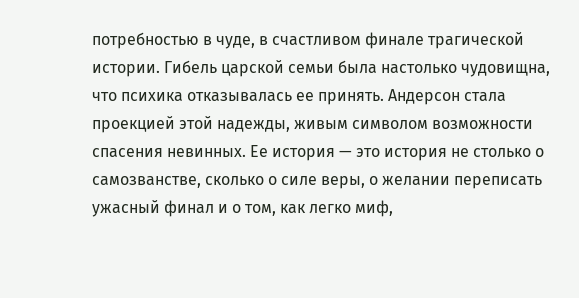потребностью в чуде, в счастливом финале трагической истории. Гибель царской семьи была настолько чудовищна, что психика отказывалась ее принять. Андерсон стала проекцией этой надежды, живым символом возможности спасения невинных. Ее история — это история не столько о самозванстве, сколько о силе веры, о желании переписать ужасный финал и о том, как легко миф,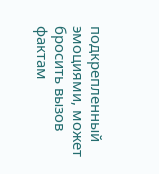подкрепленный эмоциями, может бросить вызов фактам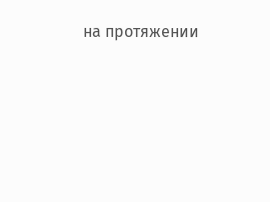на протяжении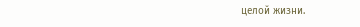целой жизни.